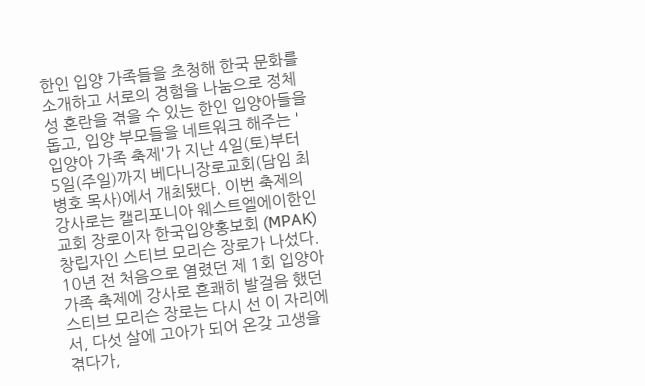한인 입양 가족들을 초청해 한국 문화를 소개하고 서로의 경험을 나눔으로 정체성 혼란을 겪을 수 있는 한인 입양아들을 돕고, 입양 부모들을 네트워크 해주는 '입양아 가족 축제'가 지난 4일(토)부터 5일(주일)까지 베다니장로교회(담임 최병호 목사)에서 개최됐다. 이번 축제의 강사로는 캘리포니아 웨스트엘에이한인교회 장로이자 한국입양홍보회 (MPAK) 창립자인 스티브 모리슨 장로가 나섰다. 10년 전 처음으로 열렸던 제 1회 입양아 가족 축제에 강사로 흔쾌히 발걸음 했던 스티브 모리슨 장로는 다시 선 이 자리에서, 다섯 살에 고아가 되어 온갖 고생을 겪다가,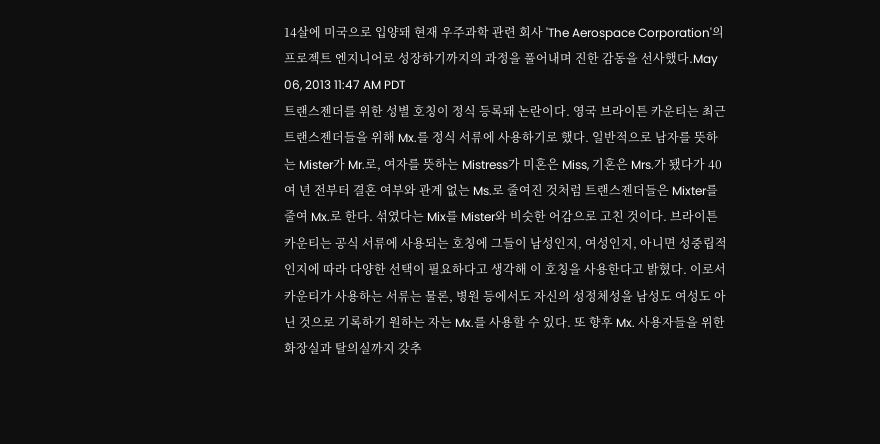14살에 미국으로 입양돼 현재 우주과학 관련 회사 'The Aerospace Corporation'의 프로젝트 엔지니어로 성장하기까지의 과정을 풀어내며 진한 감동을 선사했다.May 06, 2013 11:47 AM PDT
트랜스젠더를 위한 성별 호칭이 정식 등록돼 논란이다. 영국 브라이튼 카운티는 최근 트랜스젠더들을 위해 Mx.를 정식 서류에 사용하기로 했다. 일반적으로 남자를 뜻하는 Mister가 Mr.로, 여자를 뜻하는 Mistress가 미혼은 Miss, 기혼은 Mrs.가 됐다가 40여 년 전부터 결혼 여부와 관계 없는 Ms.로 줄여진 것처럼 트랜스젠더들은 Mixter를 줄여 Mx.로 한다. 섞였다는 Mix를 Mister와 비슷한 어감으로 고친 것이다. 브라이튼 카운티는 공식 서류에 사용되는 호칭에 그들이 남성인지, 여성인지, 아니면 성중립적인지에 따라 다양한 선택이 필요하다고 생각해 이 호칭을 사용한다고 밝혔다. 이로서 카운티가 사용하는 서류는 물론, 병원 등에서도 자신의 성정체성을 남성도 여성도 아닌 것으로 기록하기 원하는 자는 Mx.를 사용할 수 있다. 또 향후 Mx. 사용자들을 위한 화장실과 탈의실까지 갖추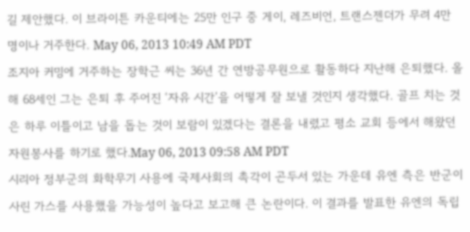길 제안했다. 이 브라이튼 카운티에는 25만 인구 중 게이, 레즈비언, 트랜스젠더가 무려 4만 명이나 거주한다. May 06, 2013 10:49 AM PDT
조지아 커밍에 거주하는 장학근 씨는 36년 간 연방공무원으로 활동하다 지난해 은퇴했다. 올해 68세인 그는 은퇴 후 주어진 ‘자유 시간’을 어떻게 잘 보낼 것인지 생각했다. 골프 치는 것은 하루 이틀이고 남을 돕는 것이 보람이 있겠다는 결론을 내렸고 평소 교회 등에서 해왔던 자원봉사를 하기로 했다.May 06, 2013 09:58 AM PDT
시리아 정부군의 화학무기 사용에 국제사회의 촉각이 곤두서 있는 가운데 유엔 측은 반군이 사린 가스를 사용했을 가능성이 높다고 보고해 큰 논란이다. 이 결과를 발표한 유엔의 독립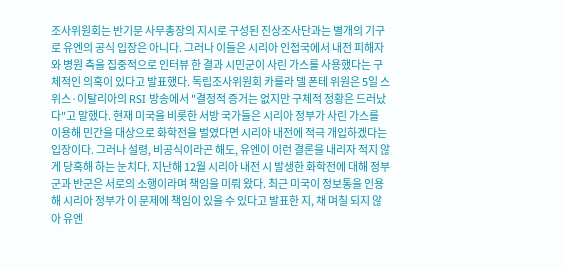조사위원회는 반기문 사무총장의 지시로 구성된 진상조사단과는 별개의 기구로 유엔의 공식 입장은 아니다. 그러나 이들은 시리아 인접국에서 내전 피해자와 병원 측을 집중적으로 인터뷰 한 결과 시민군이 사린 가스를 사용했다는 구체적인 의혹이 있다고 발표했다. 독립조사위원회 카를라 델 폰테 위원은 5일 스위스·이탈리아의 RSI 방송에서 "결정적 증거는 없지만 구체적 정황은 드러났다"고 말했다. 현재 미국을 비롯한 서방 국가들은 시리아 정부가 사린 가스를 이용해 민간을 대상으로 화학전을 벌였다면 시리아 내전에 적극 개입하겠다는 입장이다. 그러나 설령, 비공식이라곤 해도, 유엔이 이런 결론을 내리자 적지 않게 당혹해 하는 눈치다. 지난해 12월 시리아 내전 시 발생한 화학전에 대해 정부군과 반군은 서로의 소행이라며 책임을 미뤄 왔다. 최근 미국이 정보통을 인용해 시리아 정부가 이 문제에 책임이 있을 수 있다고 발표한 지, 채 며칠 되지 않아 유엔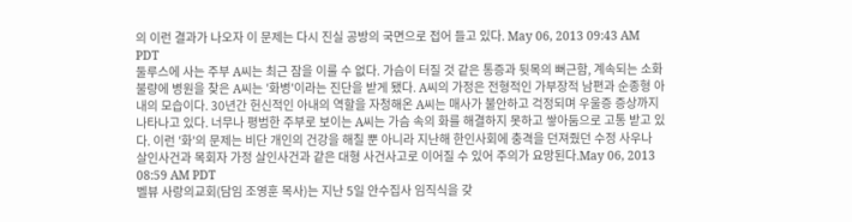의 이런 결과가 나오자 이 문제는 다시 진실 공방의 국면으로 접어 들고 있다. May 06, 2013 09:43 AM PDT
둘루스에 사는 주부 A씨는 최근 잠을 이룰 수 없다. 가슴이 터질 것 같은 통증과 뒷목의 뻐근함, 계속되는 소화불량에 병원을 찾은 A씨는 '화병'이라는 진단을 받게 됐다. A씨의 가정은 전형적인 가부장적 남편과 순종형 아내의 모습이다. 30년간 헌신적인 아내의 역할을 자청해온 A씨는 매사가 불안하고 걱정되며 우울증 증상까지 나타나고 있다. 너무나 평범한 주부로 보이는 A씨는 가슴 속의 화를 해결하지 못하고 쌓아둠으로 고통 받고 있다. 이런 '화'의 문제는 비단 개인의 건강을 해칠 뿐 아니라 지난해 한인사회에 충격을 던져줬던 수정 사우나 살인사건과 목회자 가정 살인사건과 같은 대형 사건사고로 이어질 수 있어 주의가 요망된다.May 06, 2013 08:59 AM PDT
벨뷰 사랑의교회(담임 조영훈 목사)는 지난 5일 안수집사 임직식을 갖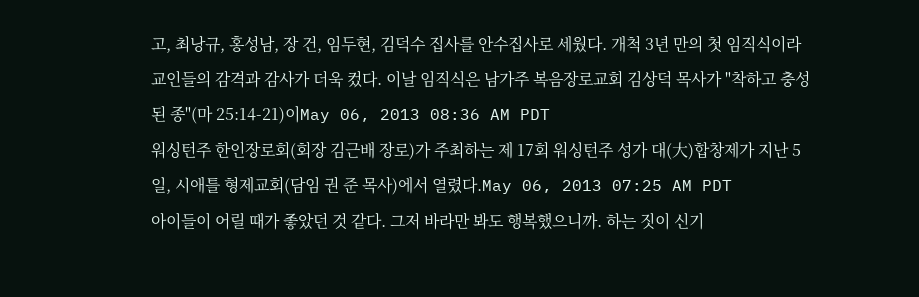고, 최낭규, 홍성남, 장 건, 임두현, 김덕수 집사를 안수집사로 세웠다. 개척 3년 만의 첫 임직식이라 교인들의 감격과 감사가 더욱 컸다. 이날 임직식은 남가주 복음장로교회 김상덕 목사가 "착하고 충성된 종"(마 25:14-21)이May 06, 2013 08:36 AM PDT
워싱턴주 한인장로회(회장 김근배 장로)가 주최하는 제 17회 워싱턴주 성가 대(大)합창제가 지난 5일, 시애틀 형제교회(담임 권 준 목사)에서 열렸다.May 06, 2013 07:25 AM PDT
아이들이 어릴 때가 좋았던 것 같다. 그저 바라만 봐도 행복했으니까. 하는 짓이 신기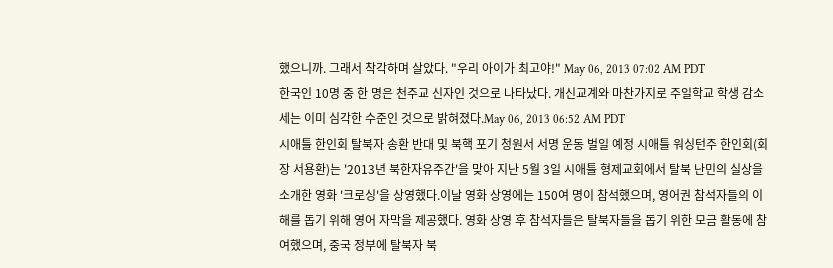했으니까. 그래서 착각하며 살았다. "우리 아이가 최고야!" May 06, 2013 07:02 AM PDT
한국인 10명 중 한 명은 천주교 신자인 것으로 나타났다. 개신교계와 마찬가지로 주일학교 학생 감소세는 이미 심각한 수준인 것으로 밝혀졌다.May 06, 2013 06:52 AM PDT
시애틀 한인회 탈북자 송환 반대 및 북핵 포기 청원서 서명 운동 벌일 예정 시애틀 워싱턴주 한인회(회장 서용환)는 '2013년 북한자유주간'을 맞아 지난 5월 3일 시애틀 형제교회에서 탈북 난민의 실상을 소개한 영화 '크로싱'을 상영했다.이날 영화 상영에는 150여 명이 참석했으며, 영어권 참석자들의 이해를 돕기 위해 영어 자막을 제공했다. 영화 상영 후 참석자들은 탈북자들을 돕기 위한 모금 활동에 참여했으며, 중국 정부에 탈북자 북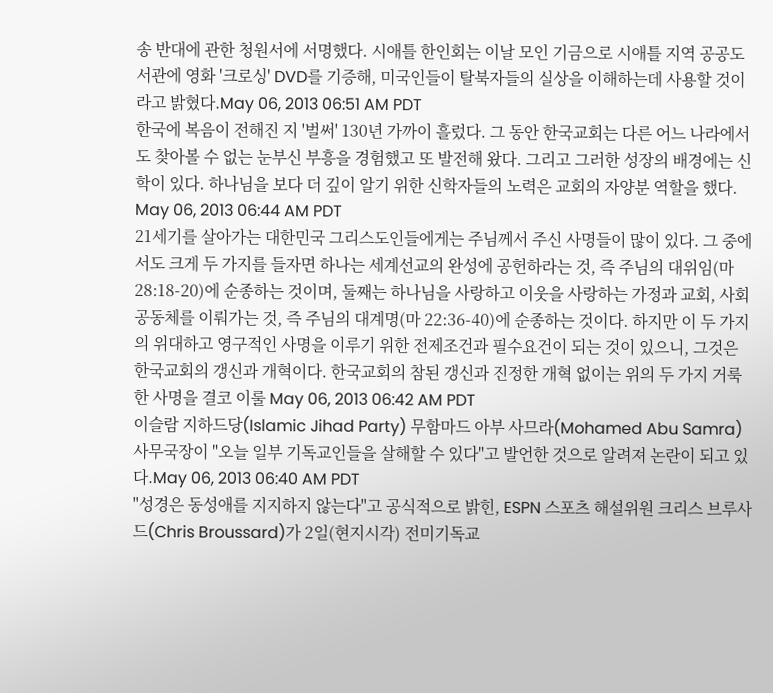송 반대에 관한 청원서에 서명했다. 시애틀 한인회는 이날 모인 기금으로 시애틀 지역 공공도서관에 영화 '크로싱' DVD를 기증해, 미국인들이 탈북자들의 실상을 이해하는데 사용할 것이라고 밝혔다.May 06, 2013 06:51 AM PDT
한국에 복음이 전해진 지 '벌써' 130년 가까이 흘렀다. 그 동안 한국교회는 다른 어느 나라에서도 찾아볼 수 없는 눈부신 부흥을 경험했고 또 발전해 왔다. 그리고 그러한 성장의 배경에는 신학이 있다. 하나님을 보다 더 깊이 알기 위한 신학자들의 노력은 교회의 자양분 역할을 했다. May 06, 2013 06:44 AM PDT
21세기를 살아가는 대한민국 그리스도인들에게는 주님께서 주신 사명들이 많이 있다. 그 중에서도 크게 두 가지를 들자면 하나는 세계선교의 완성에 공헌하라는 것, 즉 주님의 대위임(마 28:18-20)에 순종하는 것이며, 둘째는 하나님을 사랑하고 이웃을 사랑하는 가정과 교회, 사회 공동체를 이뤄가는 것, 즉 주님의 대계명(마 22:36-40)에 순종하는 것이다. 하지만 이 두 가지의 위대하고 영구적인 사명을 이루기 위한 전제조건과 필수요건이 되는 것이 있으니, 그것은 한국교회의 갱신과 개혁이다. 한국교회의 참된 갱신과 진정한 개혁 없이는 위의 두 가지 거룩한 사명을 결코 이룰 May 06, 2013 06:42 AM PDT
이슬람 지하드당(Islamic Jihad Party) 무함마드 아부 사므라(Mohamed Abu Samra) 사무국장이 "오늘 일부 기독교인들을 살해할 수 있다"고 발언한 것으로 알려져 논란이 되고 있다.May 06, 2013 06:40 AM PDT
"성경은 동성애를 지지하지 않는다"고 공식적으로 밝힌, ESPN 스포츠 해설위원 크리스 브루사드(Chris Broussard)가 2일(현지시각) 전미기독교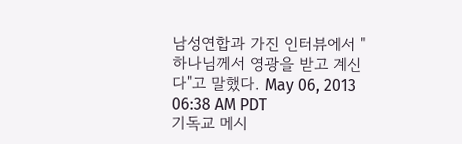남성연합과 가진 인터뷰에서 "하나님께서 영광을 받고 계신다"고 말했다. May 06, 2013 06:38 AM PDT
기독교 메시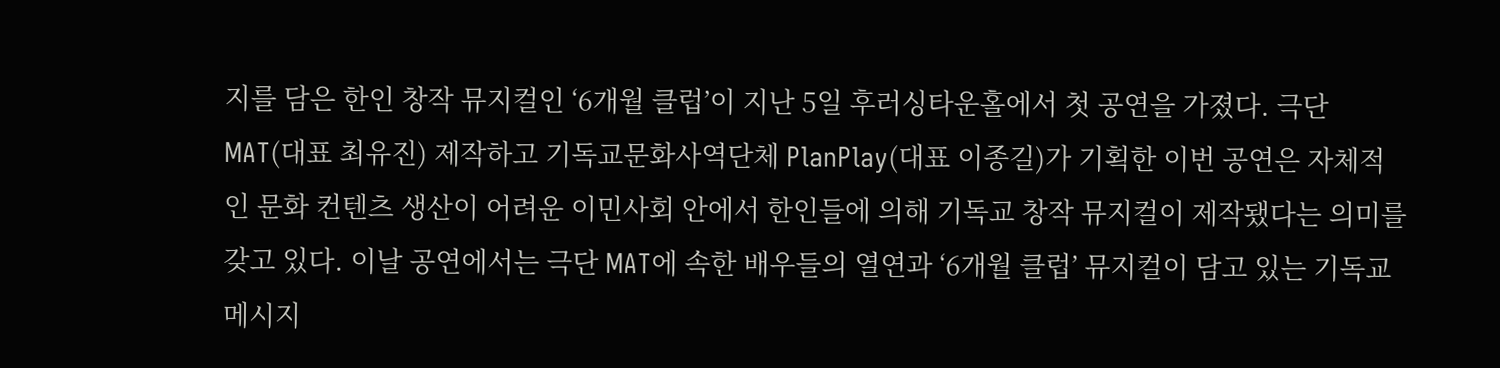지를 담은 한인 창작 뮤지컬인 ‘6개월 클럽’이 지난 5일 후러싱타운홀에서 첫 공연을 가졌다. 극단 MAT(대표 최유진) 제작하고 기독교문화사역단체 PlanPlay(대표 이종길)가 기획한 이번 공연은 자체적인 문화 컨텐츠 생산이 어려운 이민사회 안에서 한인들에 의해 기독교 창작 뮤지컬이 제작됐다는 의미를 갖고 있다. 이날 공연에서는 극단 MAT에 속한 배우들의 열연과 ‘6개월 클럽’ 뮤지컬이 담고 있는 기독교 메시지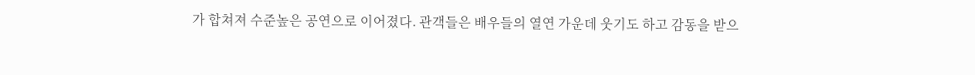가 합쳐져 수준높은 공연으로 이어졌다. 관객들은 배우들의 열연 가운데 웃기도 하고 감동을 받으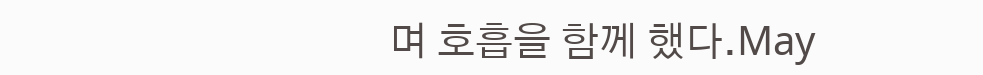며 호흡을 함께 했다.May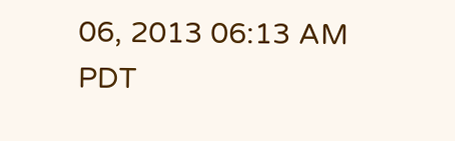06, 2013 06:13 AM PDT